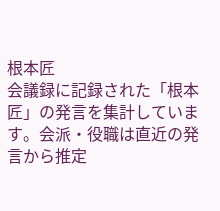根本匠
会議録に記録された「根本匠」の発言を集計しています。会派・役職は直近の発言から推定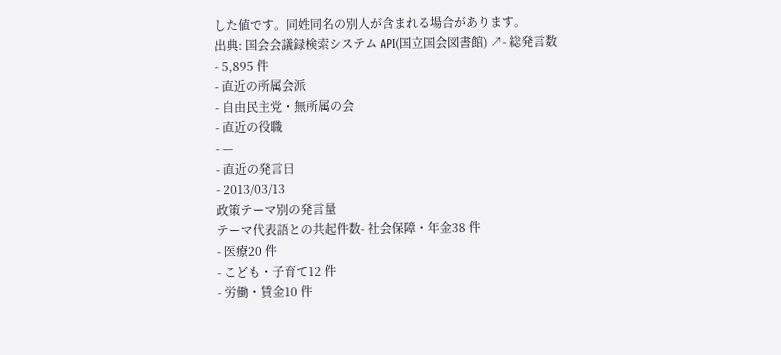した値です。同姓同名の別人が含まれる場合があります。
出典: 国会会議録検索システム API(国立国会図書館) ↗- 総発言数
- 5,895 件
- 直近の所属会派
- 自由民主党・無所属の会
- 直近の役職
- —
- 直近の発言日
- 2013/03/13
政策テーマ別の発言量
テーマ代表語との共起件数- 社会保障・年金38 件
- 医療20 件
- こども・子育て12 件
- 労働・賃金10 件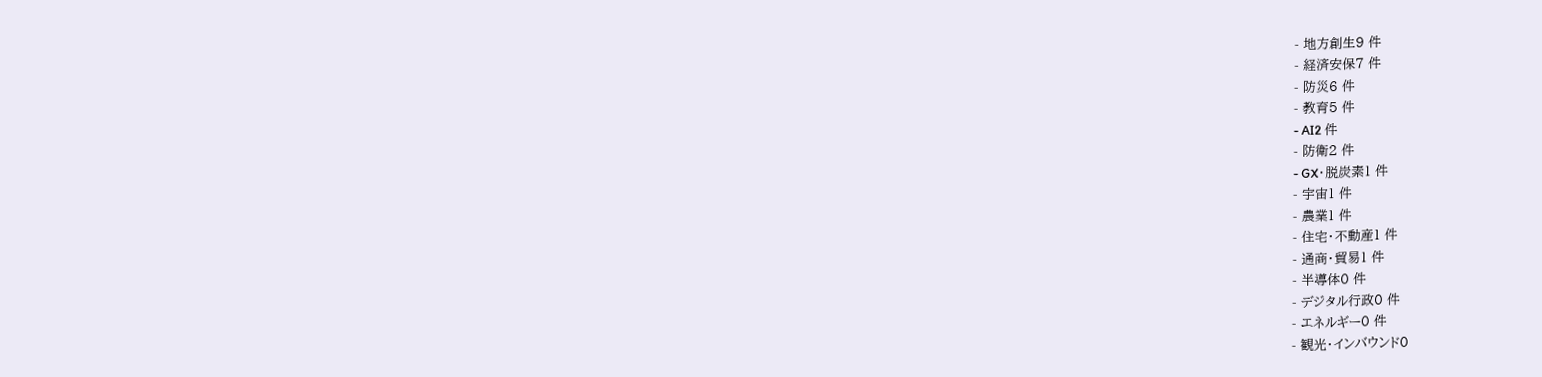- 地方創生9 件
- 経済安保7 件
- 防災6 件
- 教育5 件
- AI2 件
- 防衛2 件
- GX・脱炭素1 件
- 宇宙1 件
- 農業1 件
- 住宅・不動産1 件
- 通商・貿易1 件
- 半導体0 件
- デジタル行政0 件
- エネルギー0 件
- 観光・インバウンド0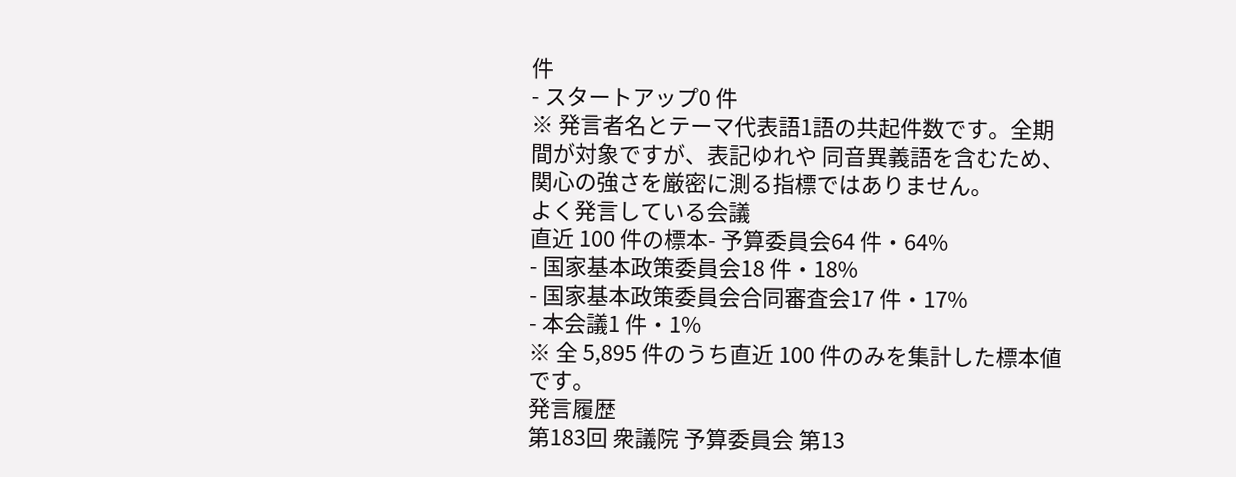件
- スタートアップ0 件
※ 発言者名とテーマ代表語1語の共起件数です。全期間が対象ですが、表記ゆれや 同音異義語を含むため、関心の強さを厳密に測る指標ではありません。
よく発言している会議
直近 100 件の標本- 予算委員会64 件・64%
- 国家基本政策委員会18 件・18%
- 国家基本政策委員会合同審査会17 件・17%
- 本会議1 件・1%
※ 全 5,895 件のうち直近 100 件のみを集計した標本値です。
発言履歴
第183回 衆議院 予算委員会 第13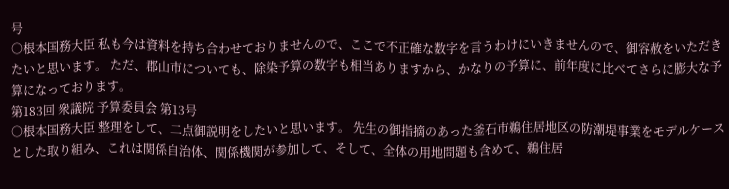号
○根本国務大臣 私も今は資料を持ち合わせておりませんので、ここで不正確な数字を言うわけにいきませんので、御容赦をいただきたいと思います。 ただ、郡山市についても、除染予算の数字も相当ありますから、かなりの予算に、前年度に比べてさらに膨大な予算になっております。
第183回 衆議院 予算委員会 第13号
○根本国務大臣 整理をして、二点御説明をしたいと思います。 先生の御指摘のあった釜石市鵜住居地区の防潮堤事業をモデルケースとした取り組み、これは関係自治体、関係機関が参加して、そして、全体の用地問題も含めて、鵜住居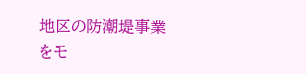地区の防潮堤事業をモ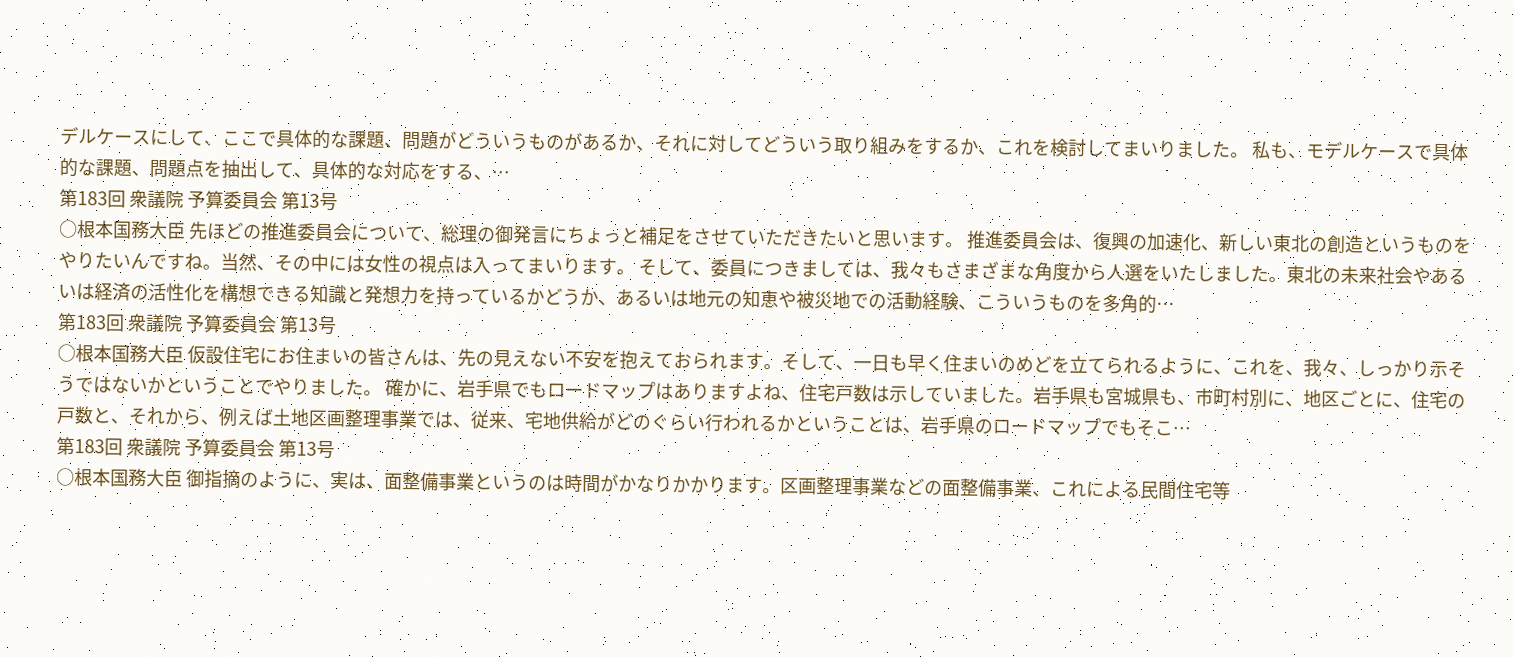デルケースにして、ここで具体的な課題、問題がどういうものがあるか、それに対してどういう取り組みをするか、これを検討してまいりました。 私も、モデルケースで具体的な課題、問題点を抽出して、具体的な対応をする、…
第183回 衆議院 予算委員会 第13号
○根本国務大臣 先ほどの推進委員会について、総理の御発言にちょっと補足をさせていただきたいと思います。 推進委員会は、復興の加速化、新しい東北の創造というものをやりたいんですね。当然、その中には女性の視点は入ってまいります。 そして、委員につきましては、我々もさまざまな角度から人選をいたしました。東北の未来社会やあるいは経済の活性化を構想できる知識と発想力を持っているかどうか、あるいは地元の知恵や被災地での活動経験、こういうものを多角的…
第183回 衆議院 予算委員会 第13号
○根本国務大臣 仮設住宅にお住まいの皆さんは、先の見えない不安を抱えておられます。そして、一日も早く住まいのめどを立てられるように、これを、我々、しっかり示そうではないかということでやりました。 確かに、岩手県でもロードマップはありますよね、住宅戸数は示していました。岩手県も宮城県も、市町村別に、地区ごとに、住宅の戸数と、それから、例えば土地区画整理事業では、従来、宅地供給がどのぐらい行われるかということは、岩手県のロードマップでもそこ…
第183回 衆議院 予算委員会 第13号
○根本国務大臣 御指摘のように、実は、面整備事業というのは時間がかなりかかります。区画整理事業などの面整備事業、これによる民間住宅等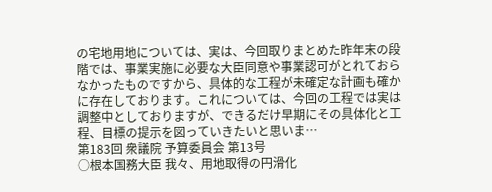の宅地用地については、実は、今回取りまとめた昨年末の段階では、事業実施に必要な大臣同意や事業認可がとれておらなかったものですから、具体的な工程が未確定な計画も確かに存在しております。これについては、今回の工程では実は調整中としておりますが、できるだけ早期にその具体化と工程、目標の提示を図っていきたいと思いま…
第183回 衆議院 予算委員会 第13号
○根本国務大臣 我々、用地取得の円滑化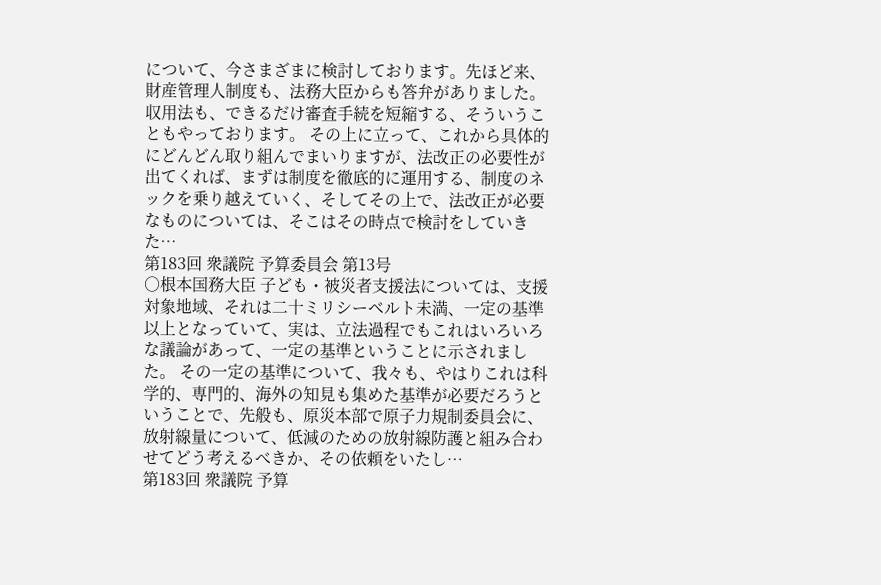について、今さまざまに検討しております。先ほど来、財産管理人制度も、法務大臣からも答弁がありました。収用法も、できるだけ審査手続を短縮する、そういうこともやっております。 その上に立って、これから具体的にどんどん取り組んでまいりますが、法改正の必要性が出てくれば、まずは制度を徹底的に運用する、制度のネックを乗り越えていく、そしてその上で、法改正が必要なものについては、そこはその時点で検討をしていきた…
第183回 衆議院 予算委員会 第13号
○根本国務大臣 子ども・被災者支援法については、支援対象地域、それは二十ミリシーベルト未満、一定の基準以上となっていて、実は、立法過程でもこれはいろいろな議論があって、一定の基準ということに示されました。 その一定の基準について、我々も、やはりこれは科学的、専門的、海外の知見も集めた基準が必要だろうということで、先般も、原災本部で原子力規制委員会に、放射線量について、低減のための放射線防護と組み合わせてどう考えるべきか、その依頼をいたし…
第183回 衆議院 予算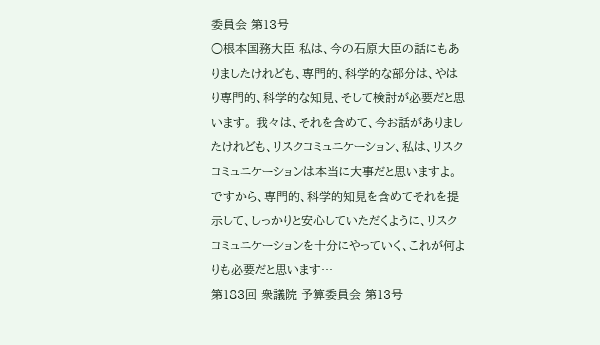委員会 第13号
○根本国務大臣 私は、今の石原大臣の話にもありましたけれども、専門的、科学的な部分は、やはり専門的、科学的な知見、そして検討が必要だと思います。 我々は、それを含めて、今お話がありましたけれども、リスクコミュニケーション、私は、リスクコミュニケーションは本当に大事だと思いますよ。ですから、専門的、科学的知見を含めてそれを提示して、しっかりと安心していただくように、リスクコミュニケーションを十分にやっていく、これが何よりも必要だと思います…
第183回 衆議院 予算委員会 第13号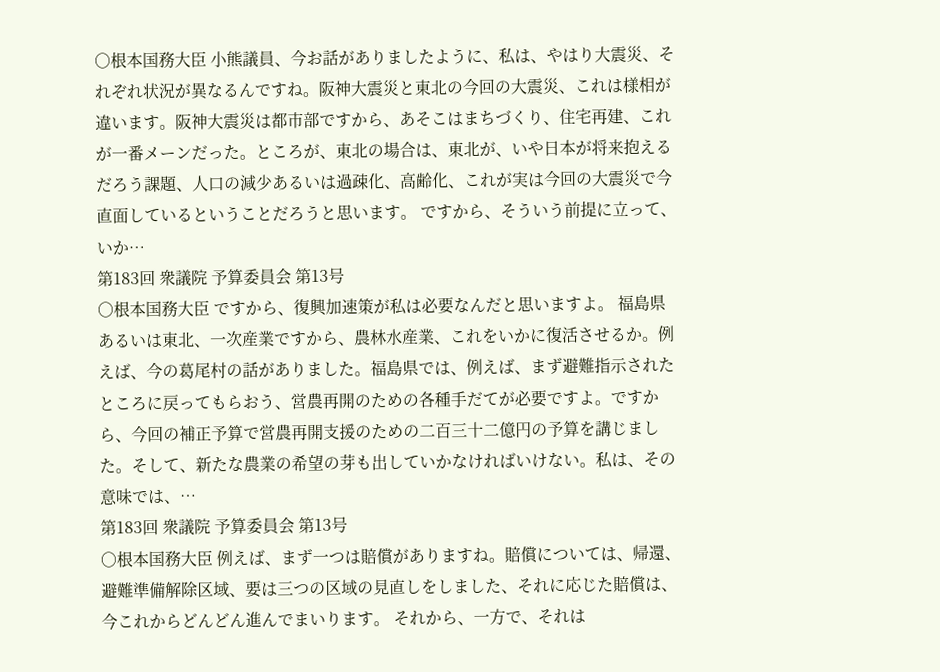○根本国務大臣 小熊議員、今お話がありましたように、私は、やはり大震災、それぞれ状況が異なるんですね。阪神大震災と東北の今回の大震災、これは様相が違います。阪神大震災は都市部ですから、あそこはまちづくり、住宅再建、これが一番メーンだった。ところが、東北の場合は、東北が、いや日本が将来抱えるだろう課題、人口の減少あるいは過疎化、高齢化、これが実は今回の大震災で今直面しているということだろうと思います。 ですから、そういう前提に立って、いか…
第183回 衆議院 予算委員会 第13号
○根本国務大臣 ですから、復興加速策が私は必要なんだと思いますよ。 福島県あるいは東北、一次産業ですから、農林水産業、これをいかに復活させるか。例えば、今の葛尾村の話がありました。福島県では、例えば、まず避難指示されたところに戻ってもらおう、営農再開のための各種手だてが必要ですよ。ですから、今回の補正予算で営農再開支援のための二百三十二億円の予算を講じました。そして、新たな農業の希望の芽も出していかなければいけない。私は、その意味では、…
第183回 衆議院 予算委員会 第13号
○根本国務大臣 例えば、まず一つは賠償がありますね。賠償については、帰還、避難準備解除区域、要は三つの区域の見直しをしました、それに応じた賠償は、今これからどんどん進んでまいります。 それから、一方で、それは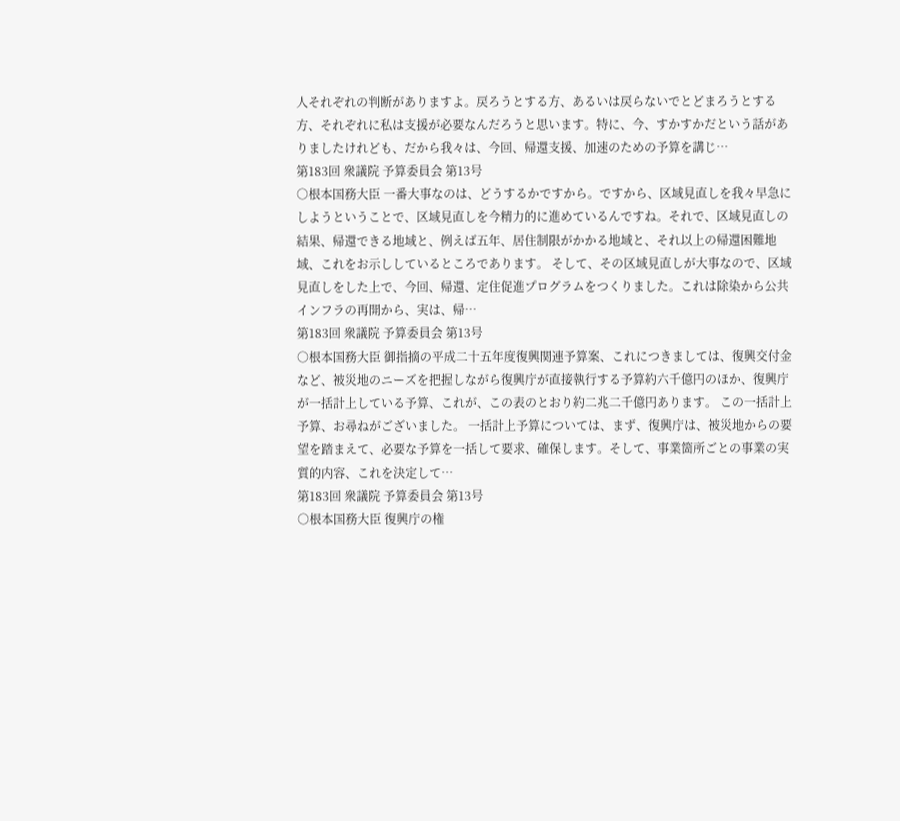人それぞれの判断がありますよ。戻ろうとする方、あるいは戻らないでとどまろうとする方、それぞれに私は支援が必要なんだろうと思います。特に、今、すかすかだという話がありましたけれども、だから我々は、今回、帰還支援、加速のための予算を講じ…
第183回 衆議院 予算委員会 第13号
○根本国務大臣 一番大事なのは、どうするかですから。ですから、区域見直しを我々早急にしようということで、区域見直しを今精力的に進めているんですね。それで、区域見直しの結果、帰還できる地域と、例えば五年、居住制限がかかる地域と、それ以上の帰還困難地域、これをお示ししているところであります。 そして、その区域見直しが大事なので、区域見直しをした上で、今回、帰還、定住促進プログラムをつくりました。これは除染から公共インフラの再開から、実は、帰…
第183回 衆議院 予算委員会 第13号
○根本国務大臣 御指摘の平成二十五年度復興関連予算案、これにつきましては、復興交付金など、被災地のニーズを把握しながら復興庁が直接執行する予算約六千億円のほか、復興庁が一括計上している予算、これが、この表のとおり約二兆二千億円あります。 この一括計上予算、お尋ねがございました。 一括計上予算については、まず、復興庁は、被災地からの要望を踏まえて、必要な予算を一括して要求、確保します。そして、事業箇所ごとの事業の実質的内容、これを決定して…
第183回 衆議院 予算委員会 第13号
○根本国務大臣 復興庁の権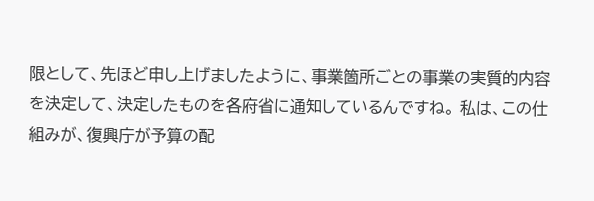限として、先ほど申し上げましたように、事業箇所ごとの事業の実質的内容を決定して、決定したものを各府省に通知しているんですね。 私は、この仕組みが、復興庁が予算の配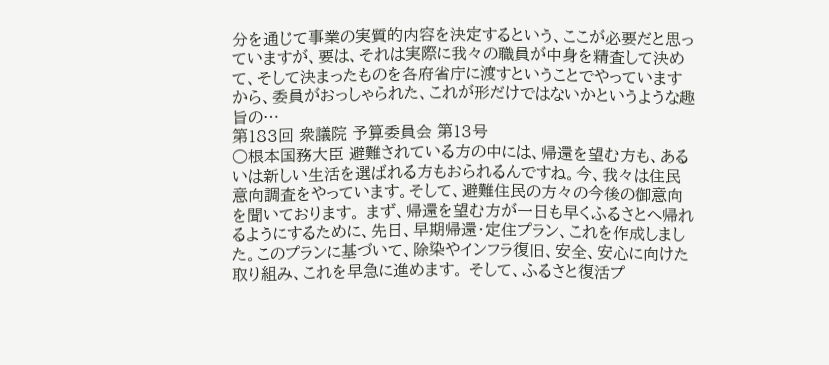分を通じて事業の実質的内容を決定するという、ここが必要だと思っていますが、要は、それは実際に我々の職員が中身を精査して決めて、そして決まったものを各府省庁に渡すということでやっていますから、委員がおっしゃられた、これが形だけではないかというような趣旨の…
第183回 衆議院 予算委員会 第13号
○根本国務大臣 避難されている方の中には、帰還を望む方も、あるいは新しい生活を選ばれる方もおられるんですね。今、我々は住民意向調査をやっています。そして、避難住民の方々の今後の御意向を聞いております。 まず、帰還を望む方が一日も早くふるさとへ帰れるようにするために、先日、早期帰還・定住プラン、これを作成しました。このプランに基づいて、除染やインフラ復旧、安全、安心に向けた取り組み、これを早急に進めます。 そして、ふるさと復活プ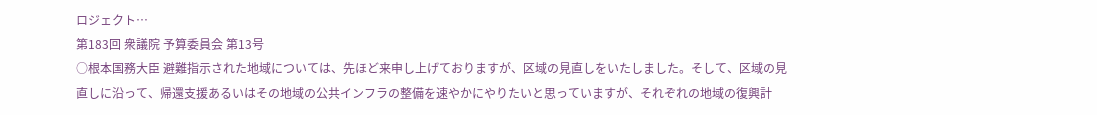ロジェクト…
第183回 衆議院 予算委員会 第13号
○根本国務大臣 避難指示された地域については、先ほど来申し上げておりますが、区域の見直しをいたしました。そして、区域の見直しに沿って、帰還支援あるいはその地域の公共インフラの整備を速やかにやりたいと思っていますが、それぞれの地域の復興計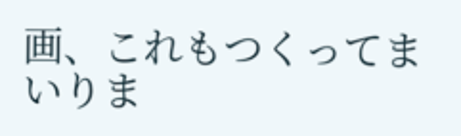画、これもつくってまいりま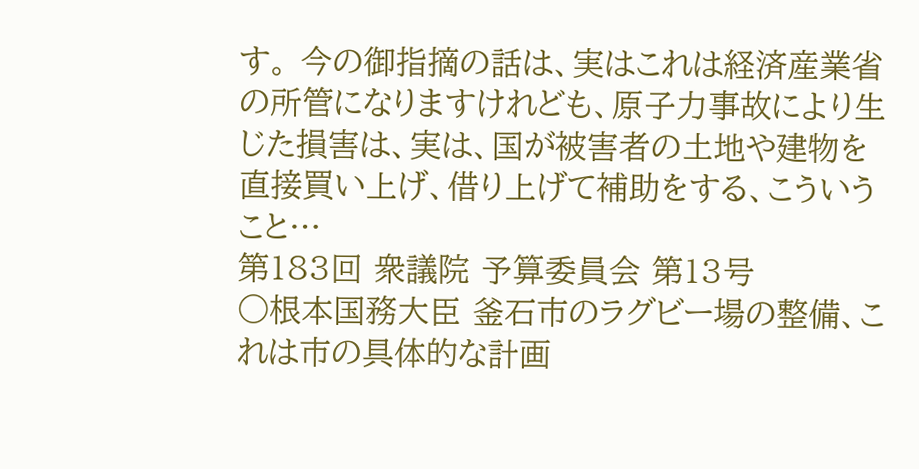す。 今の御指摘の話は、実はこれは経済産業省の所管になりますけれども、原子力事故により生じた損害は、実は、国が被害者の土地や建物を直接買い上げ、借り上げて補助をする、こういうこと…
第183回 衆議院 予算委員会 第13号
○根本国務大臣 釜石市のラグビー場の整備、これは市の具体的な計画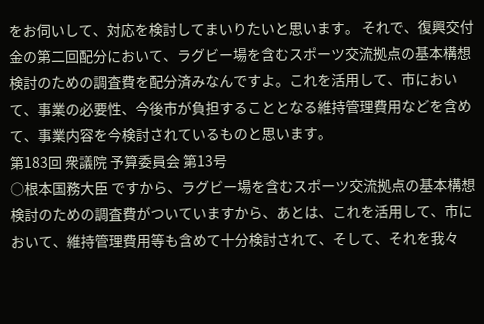をお伺いして、対応を検討してまいりたいと思います。 それで、復興交付金の第二回配分において、ラグビー場を含むスポーツ交流拠点の基本構想検討のための調査費を配分済みなんですよ。これを活用して、市において、事業の必要性、今後市が負担することとなる維持管理費用などを含めて、事業内容を今検討されているものと思います。
第183回 衆議院 予算委員会 第13号
○根本国務大臣 ですから、ラグビー場を含むスポーツ交流拠点の基本構想検討のための調査費がついていますから、あとは、これを活用して、市において、維持管理費用等も含めて十分検討されて、そして、それを我々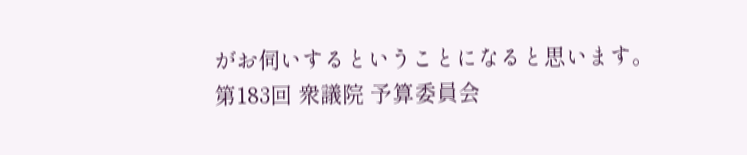がお伺いするということになると思います。
第183回 衆議院 予算委員会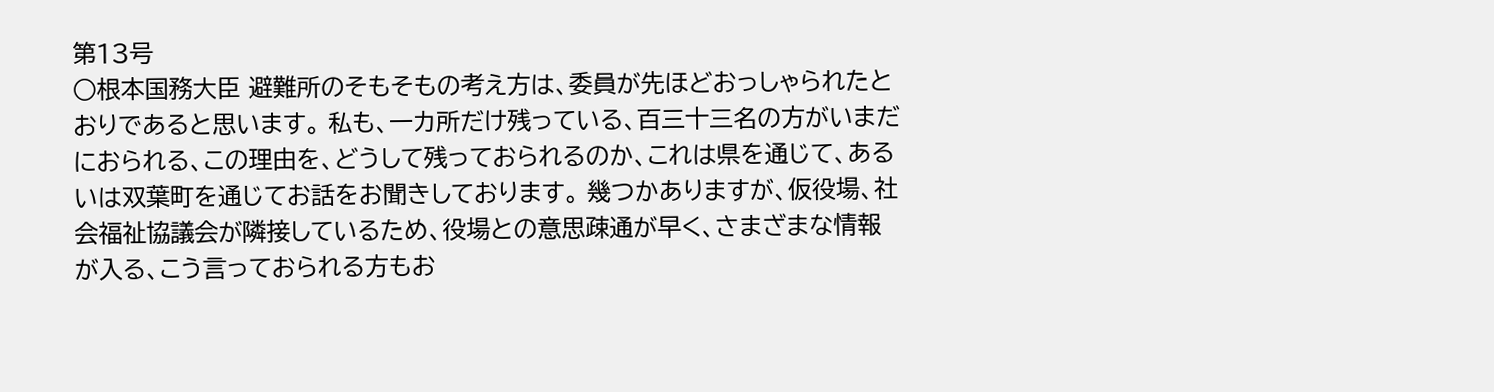第13号
○根本国務大臣 避難所のそもそもの考え方は、委員が先ほどおっしゃられたとおりであると思います。 私も、一カ所だけ残っている、百三十三名の方がいまだにおられる、この理由を、どうして残っておられるのか、これは県を通じて、あるいは双葉町を通じてお話をお聞きしております。 幾つかありますが、仮役場、社会福祉協議会が隣接しているため、役場との意思疎通が早く、さまざまな情報が入る、こう言っておられる方もお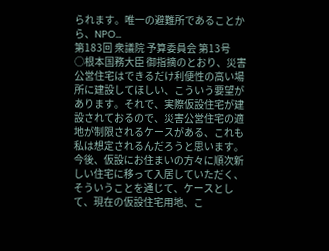られます。唯一の避難所であることから、NPO…
第183回 衆議院 予算委員会 第13号
○根本国務大臣 御指摘のとおり、災害公営住宅はできるだけ利便性の高い場所に建設してほしい、こういう要望があります。それで、実際仮設住宅が建設されておるので、災害公営住宅の適地が制限されるケースがある、これも私は想定されるんだろうと思います。 今後、仮設にお住まいの方々に順次新しい住宅に移って入居していただく、そういうことを通じて、ケースとして、現在の仮設住宅用地、こ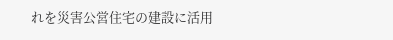れを災害公営住宅の建設に活用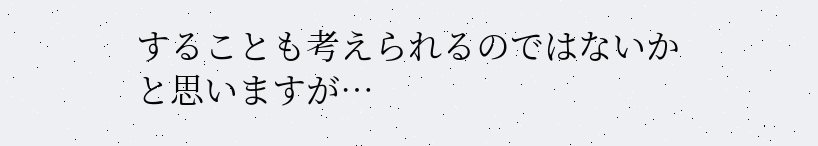することも考えられるのではないかと思いますが…